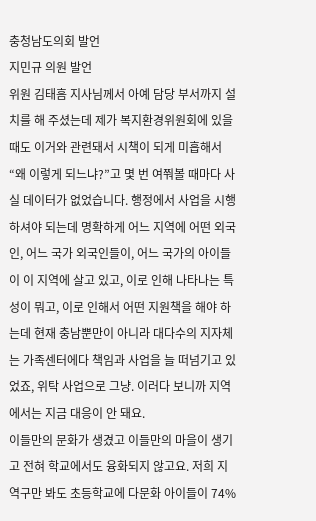충청남도의회 발언
지민규 의원 발언
위원 김태흠 지사님께서 아예 담당 부서까지 설치를 해 주셨는데 제가 복지환경위원회에 있을 때도 이거와 관련돼서 시책이 되게 미흡해서 “왜 이렇게 되느냐?”고 몇 번 여쭤볼 때마다 사실 데이터가 없었습니다. 행정에서 사업을 시행하셔야 되는데 명확하게 어느 지역에 어떤 외국인, 어느 국가 외국인들이, 어느 국가의 아이들이 이 지역에 살고 있고, 이로 인해 나타나는 특성이 뭐고, 이로 인해서 어떤 지원책을 해야 하는데 현재 충남뿐만이 아니라 대다수의 지자체는 가족센터에다 책임과 사업을 늘 떠넘기고 있었죠, 위탁 사업으로 그냥. 이러다 보니까 지역에서는 지금 대응이 안 돼요.
이들만의 문화가 생겼고 이들만의 마을이 생기고 전혀 학교에서도 융화되지 않고요. 저희 지역구만 봐도 초등학교에 다문화 아이들이 74%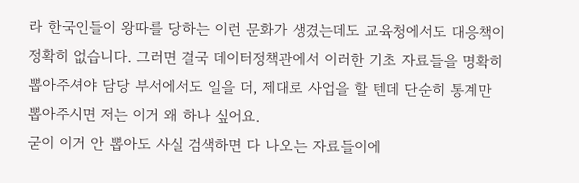라 한국인들이 왕따를 당하는 이런 문화가 생겼는데도 교육청에서도 대응책이 정확히 없습니다. 그러면 결국 데이터정책관에서 이러한 기초 자료들을 명확히 뽑아주셔야 담당 부서에서도 일을 더, 제대로 사업을 할 텐데 단순히 통계만 뽑아주시면 저는 이거 왜 하나 싶어요.
굳이 이거 안 뽑아도 사실 검색하면 다 나오는 자료들이에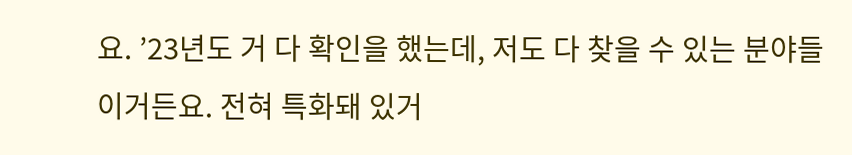요. ’23년도 거 다 확인을 했는데, 저도 다 찾을 수 있는 분야들이거든요. 전혀 특화돼 있거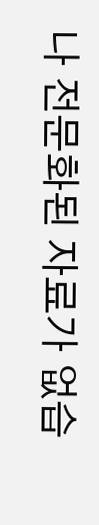나 전문화된 자료가 없습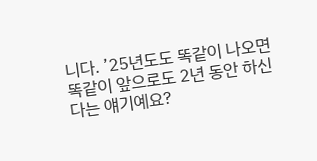니다. ’25년도도 똑같이 나오면 똑같이 앞으로도 2년 동안 하신다는 얘기예요?